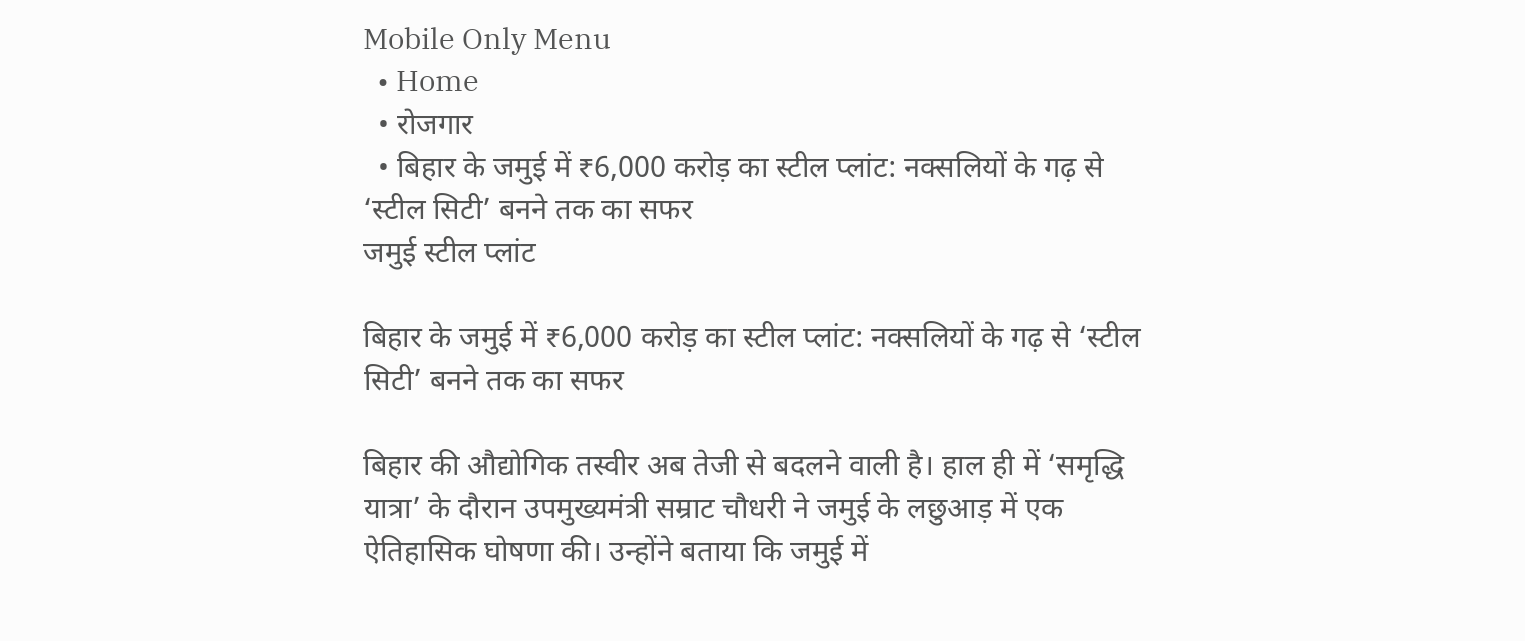Mobile Only Menu
  • Home
  • रोजगार
  • बिहार के जमुई में ₹6,000 करोड़ का स्टील प्लांट: नक्सलियों के गढ़ से ‘स्टील सिटी’ बनने तक का सफर
जमुई स्टील प्लांट

बिहार के जमुई में ₹6,000 करोड़ का स्टील प्लांट: नक्सलियों के गढ़ से ‘स्टील सिटी’ बनने तक का सफर

बिहार की औद्योगिक तस्वीर अब तेजी से बदलने वाली है। हाल ही में ‘समृद्धि यात्रा’ के दौरान उपमुख्यमंत्री सम्राट चौधरी ने जमुई के लछुआड़ में एक ऐतिहासिक घोषणा की। उन्होंने बताया कि जमुई में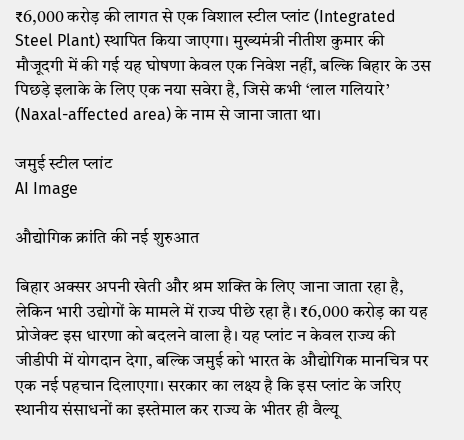₹6,000 करोड़ की लागत से एक विशाल स्टील प्लांट (Integrated Steel Plant) स्थापित किया जाएगा। मुख्यमंत्री नीतीश कुमार की मौजूदगी में की गई यह घोषणा केवल एक निवेश नहीं, बल्कि बिहार के उस पिछड़े इलाके के लिए एक नया सवेरा है, जिसे कभी ‘लाल गलियारे’ (Naxal-affected area) के नाम से जाना जाता था।

जमुई स्टील प्लांट
AI Image

औद्योगिक क्रांति की नई शुरुआत

बिहार अक्सर अपनी खेती और श्रम शक्ति के लिए जाना जाता रहा है, लेकिन भारी उद्योगों के मामले में राज्य पीछे रहा है। ₹6,000 करोड़ का यह प्रोजेक्ट इस धारणा को बदलने वाला है। यह प्लांट न केवल राज्य की जीडीपी में योगदान देगा, बल्कि जमुई को भारत के औद्योगिक मानचित्र पर एक नई पहचान दिलाएगा। सरकार का लक्ष्य है कि इस प्लांट के जरिए स्थानीय संसाधनों का इस्तेमाल कर राज्य के भीतर ही वैल्यू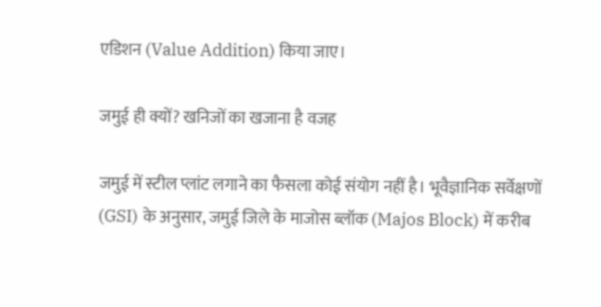एडिशन (Value Addition) किया जाए।

जमुई ही क्यों? खनिजों का खजाना है वजह

जमुई में स्टील प्लांट लगाने का फैसला कोई संयोग नहीं है। भूवैज्ञानिक सर्वेक्षणों (GSI) के अनुसार, जमुई जिले के माजोस ब्लॉक (Majos Block) में करीब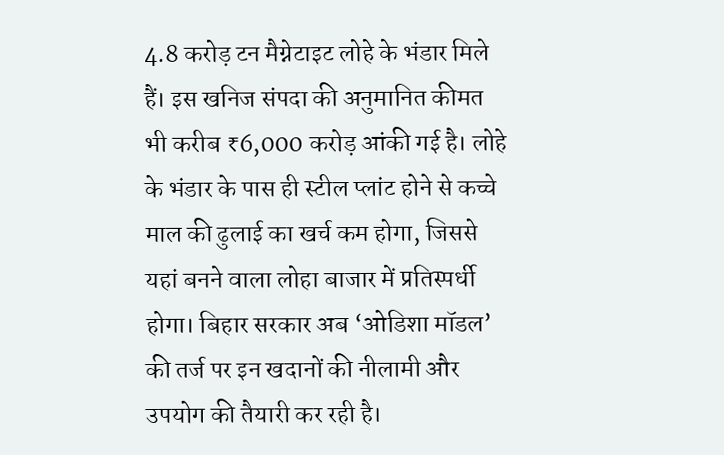4.8 करोड़ टन मैग्नेटाइट लोहे के भंडार मिले हैं। इस खनिज संपदा की अनुमानित कीमत भी करीब ₹6,000 करोड़ आंकी गई है। लोहे के भंडार के पास ही स्टील प्लांट होने से कच्चे माल की ढुलाई का खर्च कम होगा, जिससे यहां बनने वाला लोहा बाजार में प्रतिस्पर्धी होगा। बिहार सरकार अब ‘ओडिशा मॉडल’ की तर्ज पर इन खदानों की नीलामी और उपयोग की तैयारी कर रही है।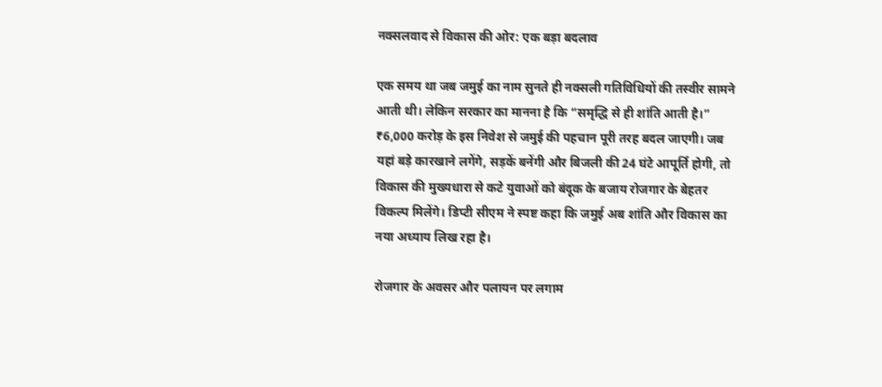नक्सलवाद से विकास की ओर: एक बड़ा बदलाव

एक समय था जब जमुई का नाम सुनते ही नक्सली गतिविधियों की तस्वीर सामने आती थी। लेकिन सरकार का मानना है कि “समृद्धि से ही शांति आती है।” ₹6,000 करोड़ के इस निवेश से जमुई की पहचान पूरी तरह बदल जाएगी। जब यहां बड़े कारखाने लगेंगे, सड़कें बनेंगी और बिजली की 24 घंटे आपूर्ति होगी, तो विकास की मुख्यधारा से कटे युवाओं को बंदूक के बजाय रोजगार के बेहतर विकल्प मिलेंगे। डिप्टी सीएम ने स्पष्ट कहा कि जमुई अब शांति और विकास का नया अध्याय लिख रहा है।

रोजगार के अवसर और पलायन पर लगाम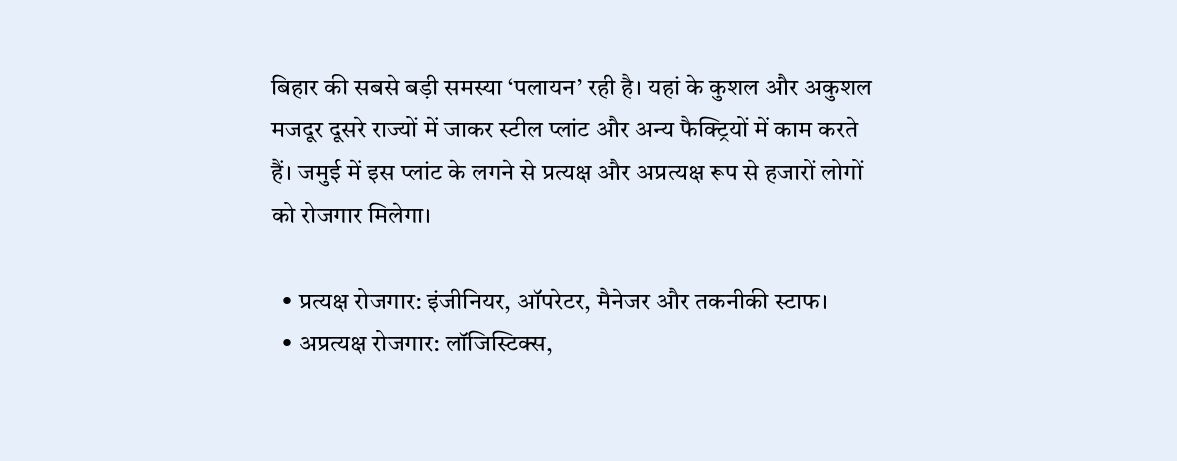बिहार की सबसे बड़ी समस्या ‘पलायन’ रही है। यहां के कुशल और अकुशल मजदूर दूसरे राज्यों में जाकर स्टील प्लांट और अन्य फैक्ट्रियों में काम करते हैं। जमुई में इस प्लांट के लगने से प्रत्यक्ष और अप्रत्यक्ष रूप से हजारों लोगों को रोजगार मिलेगा।

  • प्रत्यक्ष रोजगार: इंजीनियर, ऑपरेटर, मैनेजर और तकनीकी स्टाफ।
  • अप्रत्यक्ष रोजगार: लॉजिस्टिक्स,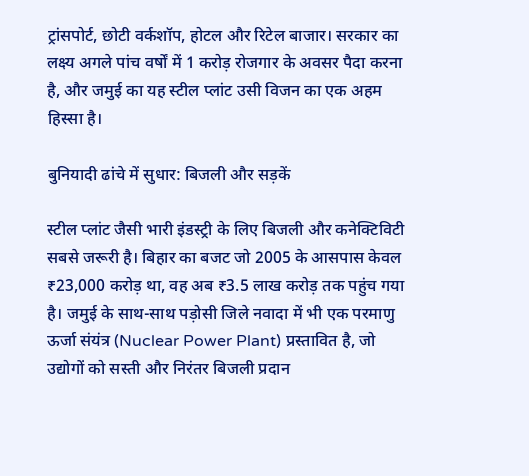ट्रांसपोर्ट, छोटी वर्कशॉप, होटल और रिटेल बाजार। सरकार का लक्ष्य अगले पांच वर्षों में 1 करोड़ रोजगार के अवसर पैदा करना है, और जमुई का यह स्टील प्लांट उसी विजन का एक अहम हिस्सा है।

बुनियादी ढांचे में सुधार: बिजली और सड़कें

स्टील प्लांट जैसी भारी इंडस्ट्री के लिए बिजली और कनेक्टिविटी सबसे जरूरी है। बिहार का बजट जो 2005 के आसपास केवल ₹23,000 करोड़ था, वह अब ₹3.5 लाख करोड़ तक पहुंच गया है। जमुई के साथ-साथ पड़ोसी जिले नवादा में भी एक परमाणु ऊर्जा संयंत्र (Nuclear Power Plant) प्रस्तावित है, जो उद्योगों को सस्ती और निरंतर बिजली प्रदान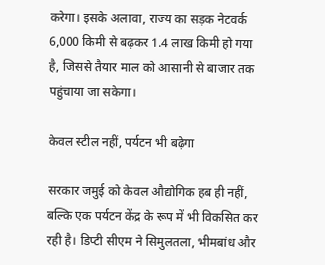करेगा। इसके अलावा, राज्य का सड़क नेटवर्क 6,000 किमी से बढ़कर 1.4 लाख किमी हो गया है, जिससे तैयार माल को आसानी से बाजार तक पहुंचाया जा सकेगा।

केवल स्टील नहीं, पर्यटन भी बढ़ेगा

सरकार जमुई को केवल औद्योगिक हब ही नहीं, बल्कि एक पर्यटन केंद्र के रूप में भी विकसित कर रही है। डिप्टी सीएम ने सिमुलतला, भीमबांध और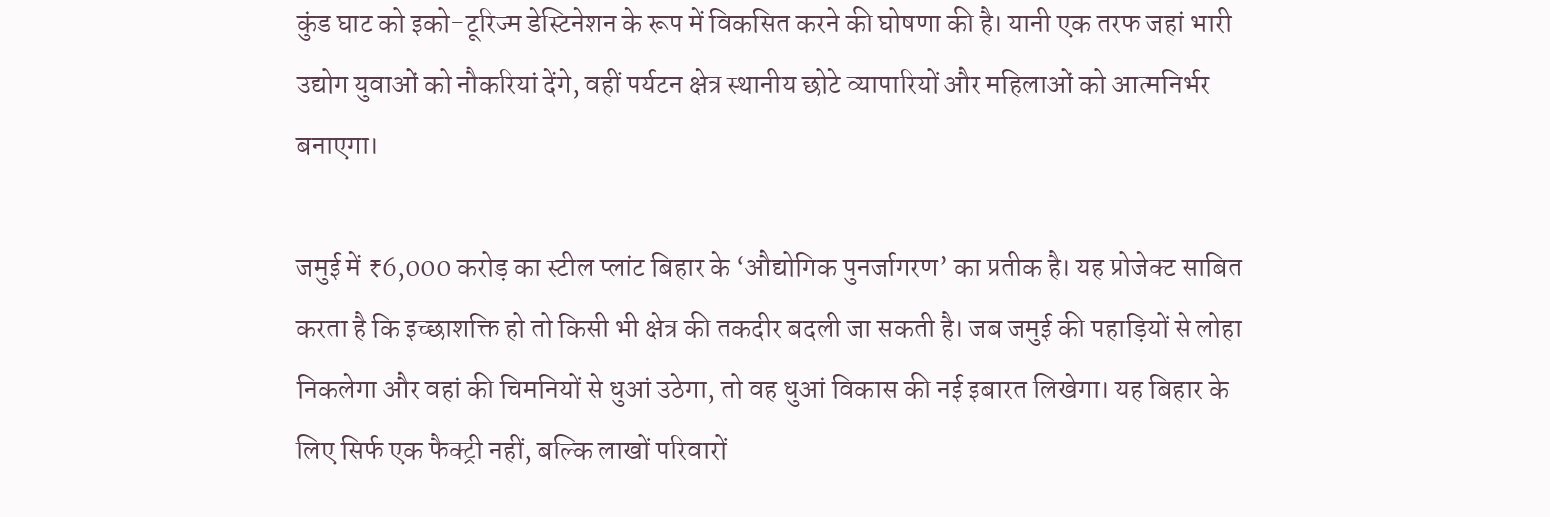कुंड घाट को इको-टूरिज्म डेस्टिनेशन के रूप में विकसित करने की घोषणा की है। यानी एक तरफ जहां भारी उद्योग युवाओं को नौकरियां देंगे, वहीं पर्यटन क्षेत्र स्थानीय छोटे व्यापारियों और महिलाओं को आत्मनिर्भर बनाएगा।

जमुई में ₹6,000 करोड़ का स्टील प्लांट बिहार के ‘औद्योगिक पुनर्जागरण’ का प्रतीक है। यह प्रोजेक्ट साबित करता है कि इच्छाशक्ति हो तो किसी भी क्षेत्र की तकदीर बदली जा सकती है। जब जमुई की पहाड़ियों से लोहा निकलेगा और वहां की चिमनियों से धुआं उठेगा, तो वह धुआं विकास की नई इबारत लिखेगा। यह बिहार के लिए सिर्फ एक फैक्ट्री नहीं, बल्कि लाखों परिवारों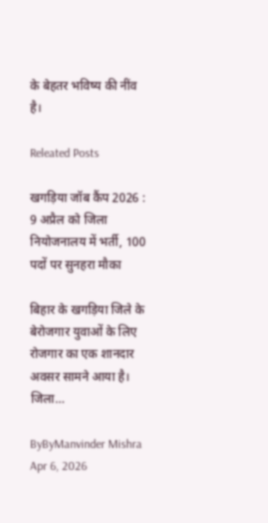के बेहतर भविष्य की नींव है।

Releated Posts

खगड़िया जॉब कैंप 2026 : 9 अप्रैल को जिला नियोजनालय में भर्ती, 100 पदों पर सुनहरा मौका

बिहार के खगड़िया जिले के बेरोजगार युवाओं के लिए रोजगार का एक शानदार अवसर सामने आया है। जिला…

ByByManvinder Mishra Apr 6, 2026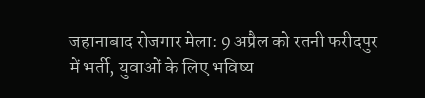जहानाबाद रोजगार मेला: 9 अप्रैल को रतनी फरीदपुर में भर्ती, युवाओं के लिए भविष्य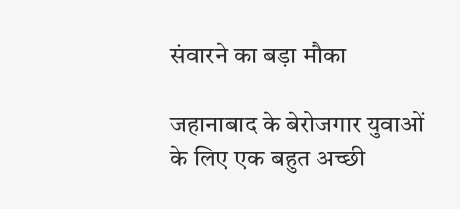संवारने का बड़ा मौका

जहानाबाद के बेरोजगार युवाओं के लिए एक बहुत अच्छी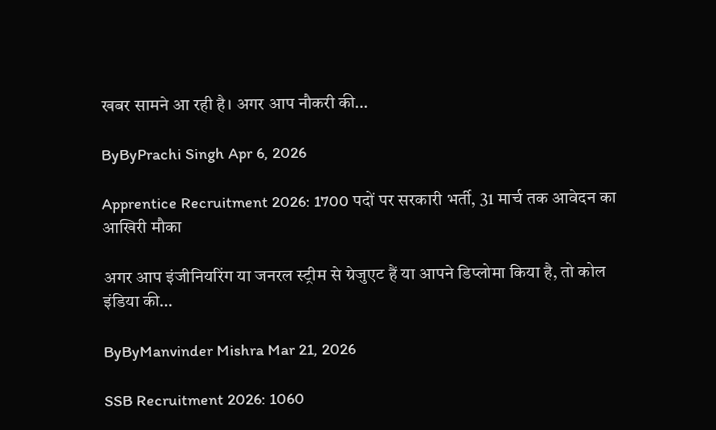खबर सामने आ रही है। अगर आप नौकरी की…

ByByPrachi Singh Apr 6, 2026

Apprentice Recruitment 2026: 1700 पदों पर सरकारी भर्ती, 31 मार्च तक आवेदन का आखिरी मौका

अगर आप इंजीनियरिंग या जनरल स्ट्रीम से ग्रेजुएट हैं या आपने डिप्लोमा किया है, तो कोल इंडिया की…

ByByManvinder Mishra Mar 21, 2026

SSB Recruitment 2026: 1060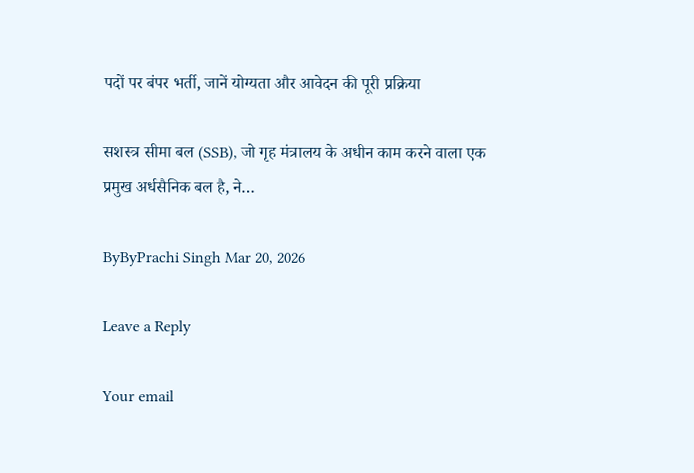पदों पर बंपर भर्ती, जानें योग्यता और आवेदन की पूरी प्रक्रिया

सशस्त्र सीमा बल (SSB), जो गृह मंत्रालय के अधीन काम करने वाला एक प्रमुख अर्धसैनिक बल है, ने…

ByByPrachi Singh Mar 20, 2026

Leave a Reply

Your email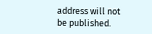address will not be published.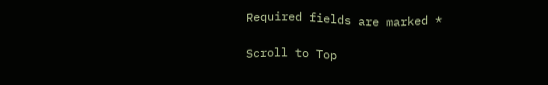Required fields are marked *

Scroll to Top